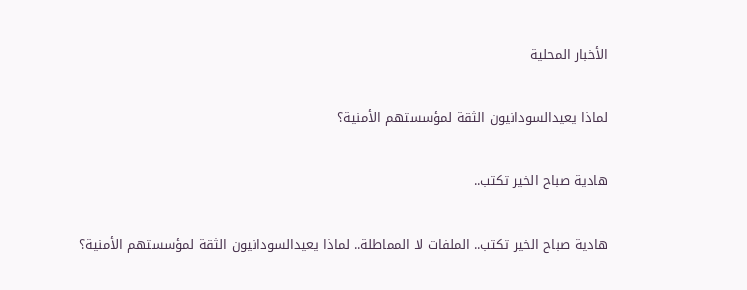الأخبار المحلية

لماذا يعيدالسودانيون الثقة لمؤسستهم الأمنية؟

هادية صباح الخير تكتب..

هادية صباح الخير تكتب.. الملفات لا المماطلة.. لماذا يعيدالسودانيون الثقة لمؤسستهم الأمنية؟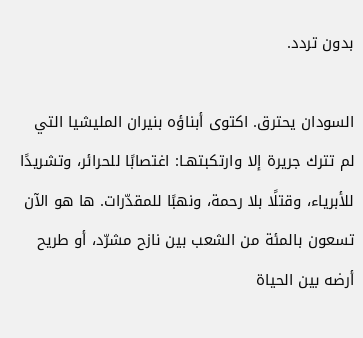بدون تردد.

السودان يحترق. اكتوى أبناؤه بنيران المليشيا التي لم تترك جريرة إلا وارتكبتهـا: اغتصابًا للحرائر، وتشريدًا للأبرياء، وقتلًا بلا رحمة، ونهبًا للمقدّرات. ها هو الآن تسعون بالمئة من الشعب بين نازح مشرّد، أو طريح أرضه بين الحياة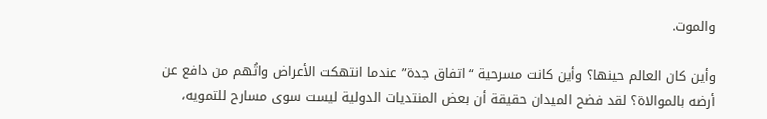والموت.

وأين كان العالم حينها؟ وأين كانت مسرحية “اتفاق جدة” عندما انتهكت الأعراض واتُهم من دافع عن أرضه بالموالاة؟ لقد فضح الميدان حقيقة أن بعض المنتديات الدولية ليست سوى مسارح للتمويه،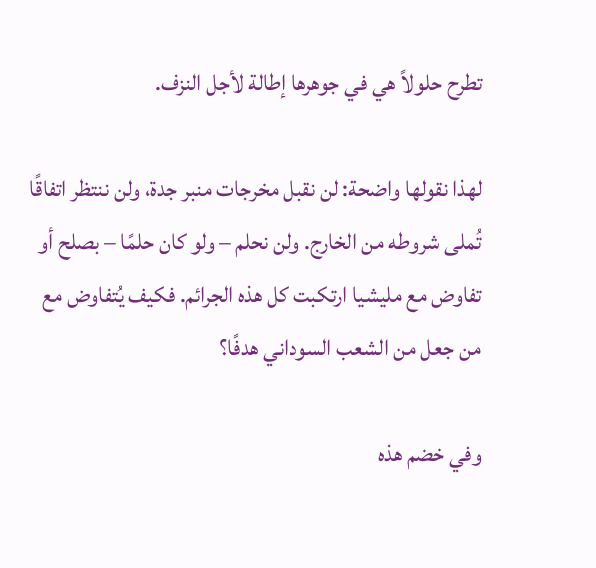تطرح حلولاً هي في جوهرها إطالة لأجل النزف.

لهذا نقولها واضحة: لن نقبل مخرجات منبر جدة، ولن ننتظر اتفاقًا تُملى شروطه من الخارج. ولن نحلم – ولو كان حلمًا – بصلح أو تفاوض مع مليشيا ارتكبت كل هذه الجرائم. فكيف يُتفاوض مع من جعل من الشعب السوداني هدفًا؟

وفي خضم هذه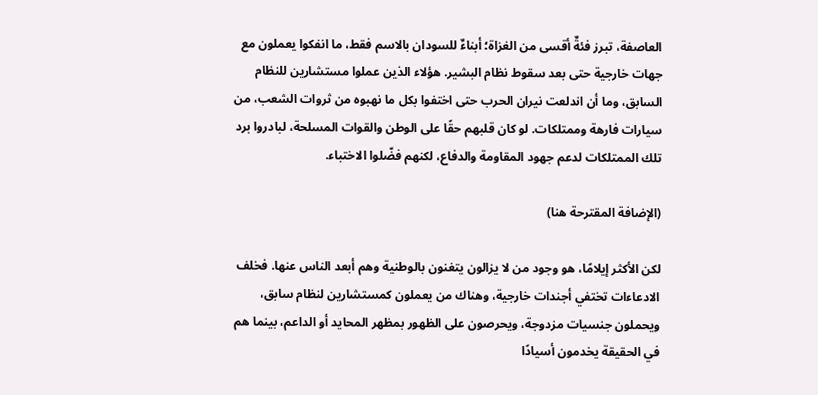العاصفة، تبرز فئةٌ أقسى من الغزاة؛ أبناءٌ للسودان بالاسم فقط، ما انفكوا يعملون مع جهات خارجية حتى بعد سقوط نظام البشير. هؤلاء الذين عملوا مستشارين للنظام السابق، وما أن اندلعت نيران الحرب حتى اختفوا بكل ما نهبوه من ثروات الشعب، من سيارات فارهة وممتلكات. لو كان قلبهم حقًا على الوطن والقوات المسلحة، لبادروا برد تلك الممتلكات لدعم جهود المقاومة والدفاع، لكنهم فضّلوا الاختباء.

(الإضافة المقترحة هنا)

لكن الأكثر إيلامًا، هو وجود من لا يزالون يتغنون بالوطنية وهم أبعد الناس عنها. فخلف الادعاءات تختفي أجندات خارجية، وهناك من يعملون كمستشارين لنظام سابق، ويحملون جنسيات مزدوجة، ويحرصون على الظهور بمظهر المحايد أو الداعم، بينما هم في الحقيقة يخدمون أسيادًا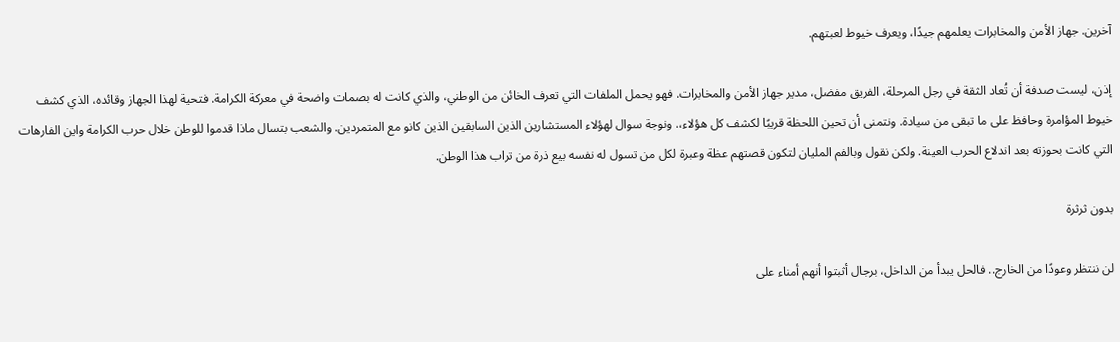آخرين. جهاز الأمن والمخابرات يعلمهم جيدًا، ويعرف خيوط لعبتهم.

إذن، ليست صدفة أن تُعاد الثقة في رجل المرحلة، الفريق مفضل، مدير جهاز الأمن والمخابرات. فهو يحمل الملفات التي تعرف الخائن من الوطني، والذي كانت له بصمات واضحة في معركة الكرامة. فتحية لهذا الجهاز وقائده، الذي كشف خيوط المؤامرة وحافظ على ما تبقى من سيادة. ونتمنى أن تحين اللحظة قريبًا لكشف كل هؤلاء،. ونوجة سوال لهؤلاء المستشارين الذين السابقين الذين كانو مع المتمردين. والشعب بتسال ماذا قدموا للوطن خلال حرب الكرامة واين الفارهات التي كانت بحوزته بعد اندلاع الحرب العينة. ولكن نقول وبالفم المليان لتكون قصتهم عظة وعبرة لكل من تسول له نفسه بيع ذرة من تراب هذا الوطن.

بدون ثرثرة

لن ننتظر وعودًا من الخارج.. فالحل يبدأ من الداخل، برجال أثبتوا أنهم أمناء على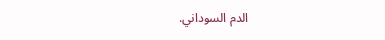الدم السوداني.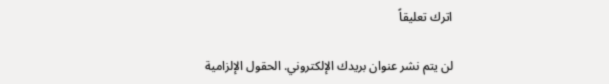اترك تعليقاً

لن يتم نشر عنوان بريدك الإلكتروني. الحقول الإلزامية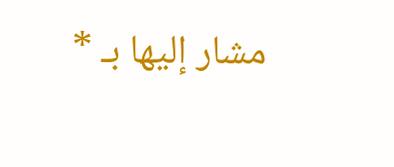مشار إليها بـ *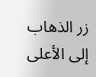زر الذهاب إلى الأعلى